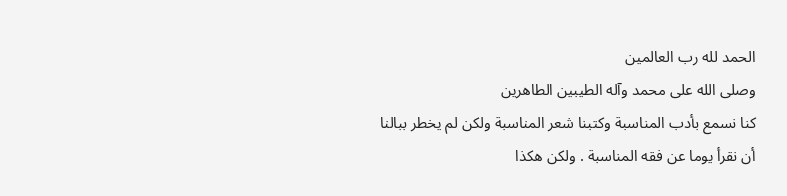الحمد لله رب العالمين
وصلى الله على محمد وآله الطيبين الطاهرين
كنا نسمع بأدب المناسبة وكتبنا شعر المناسبة ولكن لم يخطر ببالنا
أن نقرأ يوما عن فقه المناسبة . ولكن هكذا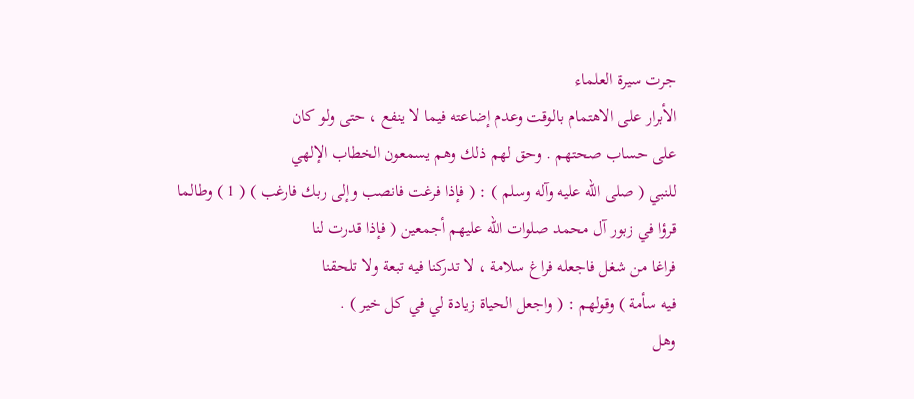جرت سيرة العلماء
الأبرار على الاهتمام بالوقت وعدم إضاعته فيما لا ينفع ، حتى ولو كان
على حساب صحتهم . وحق لهم ذلك وهم يسمعون الخطاب الإلهي
للنبي ( صلى الله عليه وآله وسلم ) : ( فإذا فرغت فانصب وإلى ربك فارغب ) ( 1 ) وطالما
قرؤا في زبور آل محمد صلوات الله عليهم أجمعين ( فإذا قدرت لنا
فراغا من شغل فاجعله فراغ سلامة ، لا تدركنا فيه تبعة ولا تلحقنا
فيه سأمة ) وقولهم : ( واجعل الحياة زيادة لي في كل خير ) .
وهل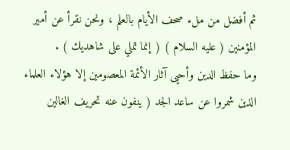ثم أفضل من ملء صحف الأيام بالعلم ، ونحن نقرأ عن أمير
المؤمنين ( عليه السلام ) ( إنما تملي على شاهديك ) .
وما حفظ الدين وأحيى آثار الأئمة المعصومين إلا هؤلاء العلماء
الذين شمروا عن ساعد الجد ( ينفون عنه تحريف الغالين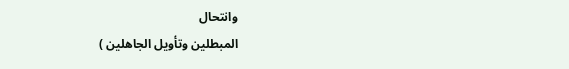وانتحال
المبطلين وتأويل الجاهلين )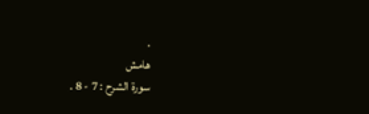.
هامش
سورة الشرح : 7 - 8 .